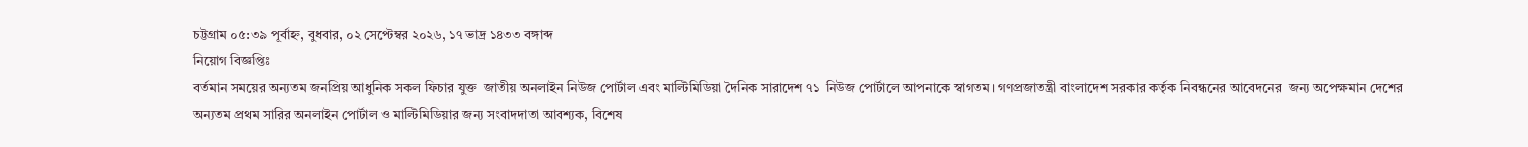চট্টগ্রাম ০৫:৩৯ পূর্বাহ্ন, বুধবার, ০২ সেপ্টেম্বর ২০২৬, ১৭ ভাদ্র ১৪৩৩ বঙ্গাব্দ
নিয়োগ বিজ্ঞপ্তিঃ
বর্তমান সময়ের অন্যতম জনপ্রিয় আধুনিক সকল ফিচার যুক্ত  জাতীয় অনলাইন নিউজ পোর্টাল এবং মাল্টিমিডিয়া দৈনিক সারাদেশ ৭১  নিউজ পোর্টালে আপনাকে স্বাগতম। গণপ্রজাতন্ত্রী বাংলাদেশ সরকার কর্তৃক নিবন্ধনের আবেদনের  জন্য অপেক্ষমান দেশের অন্যতম প্রথম সারির অনলাইন পোর্টাল ও মাল্টিমিডিয়ার জন্য সংবাদদাতা আবশ্যক, বিশেষ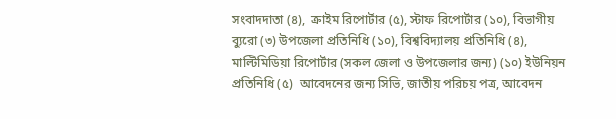সংবাদদাতা (৪),  ক্রাইম রিপোর্টার (৫), স্টাফ রিপোর্টার (১০), বিভাগীয় ব্যুরো (৩) উপজেলা প্রতিনিধি (১০), বিশ্ববিদ্যালয় প্রতিনিধি (৪),  মাল্টিমিডিয়া রিপোর্টার (সকল জেলা ও উপজেলার জন্য) (১০) ইউনিয়ন প্রতিনিধি (৫)  আবেদনের জন্য সিভি, জাতীয় পরিচয় পত্র, আবেদন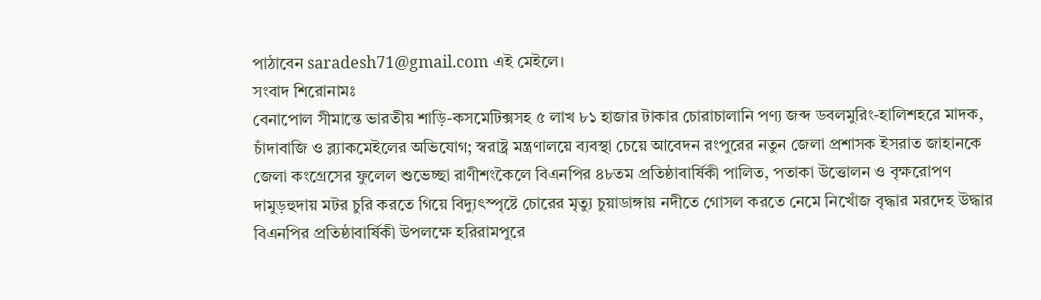পাঠাবেন saradesh71@gmail.com এই মেইলে।
সংবাদ শিরোনামঃ
বেনাপোল সীমান্তে ভারতীয় শাড়ি-কসমেটিক্সসহ ৫ লাখ ৮১ হাজার টাকার চোরাচালানি পণ্য জব্দ ডবলমুরিং-হালিশহরে মাদক, চাঁদাবাজি ও ব্ল্যাকমেইলের অভিযোগ; স্বরাষ্ট্র মন্ত্রণালয়ে ব্যবস্থা চেয়ে আবেদন রংপুরের নতুন জেলা প্রশাসক ইসরাত জাহানকে জেলা কংগ্রেসের ফুলেল শুভেচ্ছা রাণীশংকৈলে বিএনপির ৪৮তম প্রতিষ্ঠাবার্ষিকী পালিত, পতাকা উত্তোলন ও বৃক্ষরোপণ দামুড়হুদায় মটর চুরি করতে গিয়ে বিদ্যুৎস্পৃষ্টে চোরের মৃত্যু চুয়াডাঙ্গায় নদীতে গোসল করতে নেমে নিখোঁজ বৃদ্ধার মরদেহ উদ্ধার বিএনপির প্রতিষ্ঠাবার্ষিকী উপলক্ষে হরিরামপুরে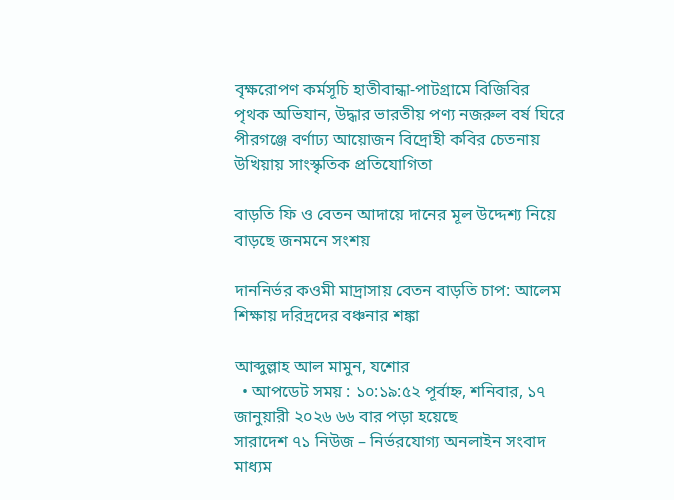বৃক্ষরোপণ কর্মসূচি হাতীবান্ধা-পাটগ্রামে বিজিবির পৃথক অভিযান, উদ্ধার ভারতীয় পণ্য নজরুল বর্ষ ঘিরে পীরগঞ্জে বর্ণাঢ্য আয়োজন বিদ্রোহী কবির চেতনায় উখিয়ায় সাংস্কৃতিক প্রতিযোগিতা

বাড়তি ফি ও বেতন আদায়ে দানের মূল উদ্দেশ্য নিয়ে বাড়ছে জনমনে সংশয়

দাননির্ভর কওমী মাদ্রাসায় বেতন বাড়তি চাপ: আলেম শিক্ষায় দরিদ্রদের বঞ্চনার শঙ্কা

আব্দুল্লাহ আল মামুন, যশোর
  • আপডেট সময় : ১০:১৯:৫২ পূর্বাহ্ন, শনিবার, ১৭ জানুয়ারী ২০২৬ ৬৬ বার পড়া হয়েছে
সারাদেশ ৭১ নিউজ – নির্ভরযোগ্য অনলাইন সংবাদ মাধ্যম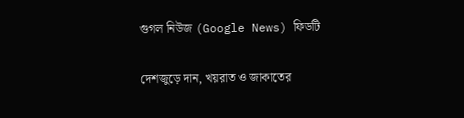গুগল নিউজ (Google News) ফিডটি

দেশজুড়ে দান, খয়রাত ও জাকাতের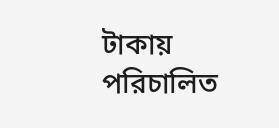টাকায় পরিচালিত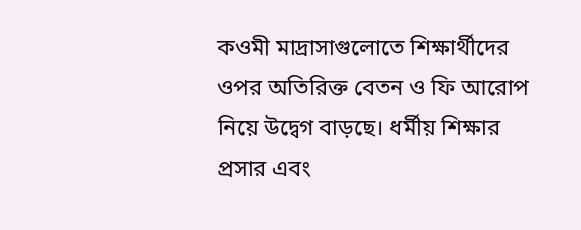কওমী মাদ্রাসাগুলোতে শিক্ষার্থীদের ওপর অতিরিক্ত বেতন ও ফি আরোপ নিয়ে উদ্বেগ বাড়ছে। ধর্মীয় শিক্ষার প্রসার এবং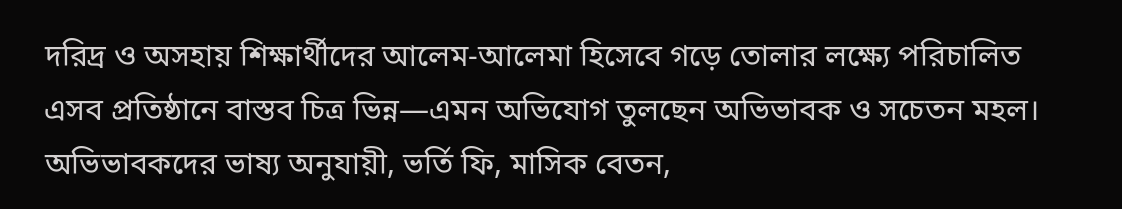দরিদ্র ও অসহায় শিক্ষার্থীদের আলেম-আলেমা হিসেবে গড়ে তোলার লক্ষ্যে পরিচালিত এসব প্রতিষ্ঠানে বাস্তব চিত্র ভিন্ন—এমন অভিযোগ তুলছেন অভিভাবক ও সচেতন মহল।
অভিভাবকদের ভাষ্য অনুযায়ী, ভর্তি ফি, মাসিক বেতন,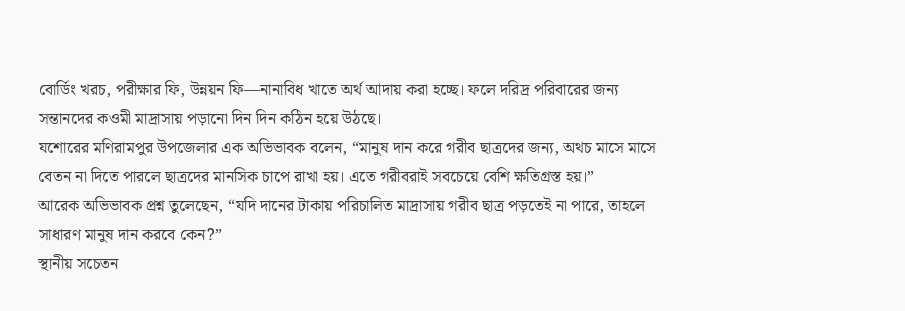বোর্ডিং খরচ, পরীক্ষার ফি, উন্নয়ন ফি—নানাবিধ খাতে অর্থ আদায় করা হচ্ছে। ফলে দরিদ্র পরিবারের জন্য সন্তানদের কওমী মাদ্রাসায় পড়ানো দিন দিন কঠিন হয়ে উঠছে।
যশোরের মণিরামপুর উপজেলার এক অভিভাবক বলেন, “মানুষ দান করে গরীব ছাত্রদের জন্য, অথচ মাসে মাসে বেতন না দিতে পারলে ছাত্রদের মানসিক চাপে রাখা হয়। এতে গরীবরাই সবচেয়ে বেশি ক্ষতিগ্রস্ত হয়।”
আরেক অভিভাবক প্রশ্ন তুলেছেন, “যদি দানের টাকায় পরিচালিত মাদ্রাসায় গরীব ছাত্র পড়তেই না পারে, তাহলে সাধারণ মানুষ দান করবে কেন?”
স্থানীয় সচেতন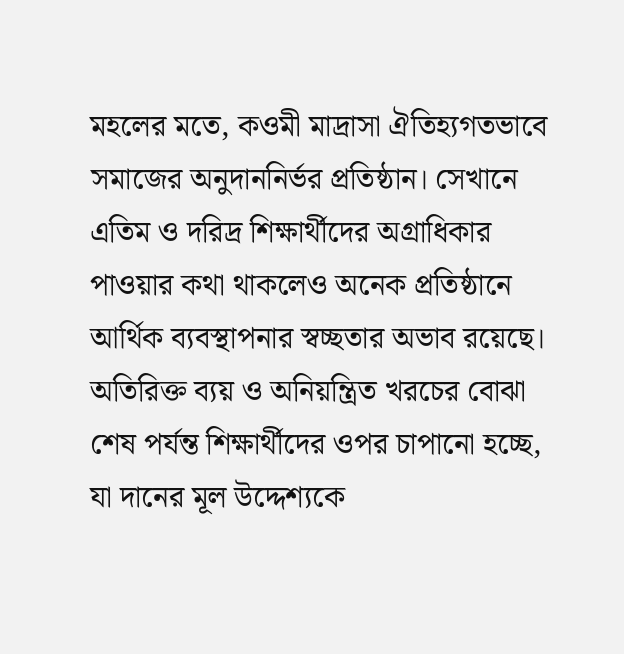মহলের মতে, কওমী মাদ্রাসা ঐতিহ্যগতভাবে সমাজের অনুদাননির্ভর প্রতিষ্ঠান। সেখানে এতিম ও দরিদ্র শিক্ষার্থীদের অগ্রাধিকার পাওয়ার কথা থাকলেও অনেক প্রতিষ্ঠানে আর্থিক ব্যবস্থাপনার স্বচ্ছতার অভাব রয়েছে। অতিরিক্ত ব্যয় ও অনিয়ন্ত্রিত খরচের বোঝা শেষ পর্যন্ত শিক্ষার্থীদের ওপর চাপানো হচ্ছে, যা দানের মূল উদ্দেশ্যকে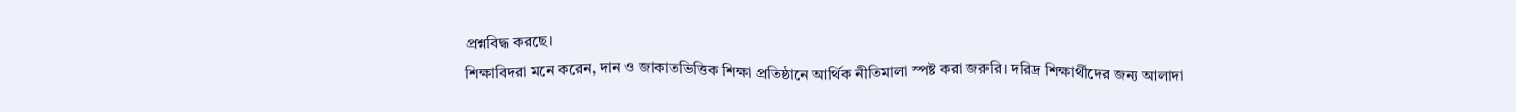প্রশ্নবিদ্ধ করছে।
শিক্ষাবিদরা মনে করেন, দান ও জাকাতভিত্তিক শিক্ষা প্রতিষ্ঠানে আর্থিক নীতিমালা স্পষ্ট করা জরুরি। দরিদ্র শিক্ষার্থীদের জন্য আলাদা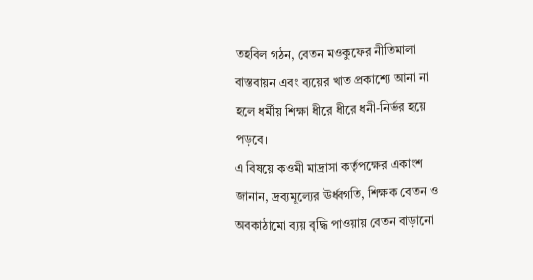তহবিল গঠন, বেতন মওকুফের নীতিমালা বাস্তবায়ন এবং ব্যয়ের খাত প্রকাশ্যে আনা না হলে ধর্মীয় শিক্ষা ধীরে ধীরে ধনী-নির্ভর হয়ে পড়বে।
এ বিষয়ে কওমী মাদ্রাসা কর্তৃপক্ষের একাংশ জানান, দ্রব্যমূল্যের ঊর্ধ্বগতি, শিক্ষক বেতন ও অবকাঠামো ব্যয় বৃদ্ধি পাওয়ায় বেতন বাড়ানো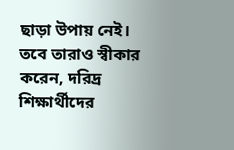ছাড়া উপায় নেই। তবে তারাও স্বীকার করেন, দরিদ্র শিক্ষার্থীদের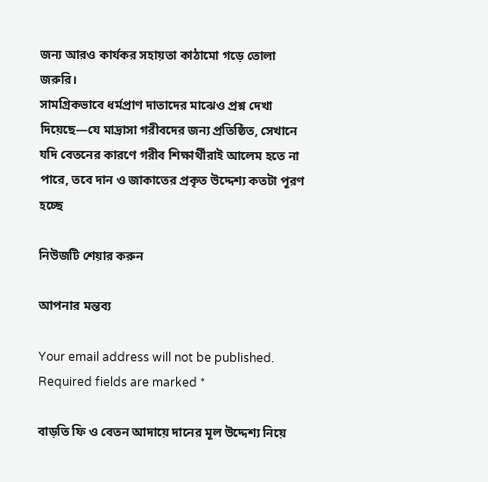জন্য আরও কার্যকর সহায়তা কাঠামো গড়ে তোলা জরুরি।
সামগ্রিকভাবে ধর্মপ্রাণ দাতাদের মাঝেও প্রশ্ন দেখা দিয়েছে—যে মাদ্রাসা গরীবদের জন্য প্রতিষ্ঠিত, সেখানে যদি বেতনের কারণে গরীব শিক্ষার্থীরাই আলেম হতে না পারে, তবে দান ও জাকাতের প্রকৃত উদ্দেশ্য কতটা পূরণ হচ্ছে

নিউজটি শেয়ার করুন

আপনার মন্তব্য

Your email address will not be published. Required fields are marked *

বাড়তি ফি ও বেতন আদায়ে দানের মূল উদ্দেশ্য নিয়ে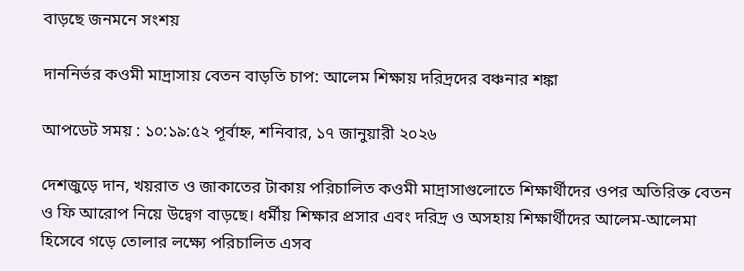বাড়ছে জনমনে সংশয়

দাননির্ভর কওমী মাদ্রাসায় বেতন বাড়তি চাপ: আলেম শিক্ষায় দরিদ্রদের বঞ্চনার শঙ্কা

আপডেট সময় : ১০:১৯:৫২ পূর্বাহ্ন, শনিবার, ১৭ জানুয়ারী ২০২৬

দেশজুড়ে দান, খয়রাত ও জাকাতের টাকায় পরিচালিত কওমী মাদ্রাসাগুলোতে শিক্ষার্থীদের ওপর অতিরিক্ত বেতন ও ফি আরোপ নিয়ে উদ্বেগ বাড়ছে। ধর্মীয় শিক্ষার প্রসার এবং দরিদ্র ও অসহায় শিক্ষার্থীদের আলেম-আলেমা হিসেবে গড়ে তোলার লক্ষ্যে পরিচালিত এসব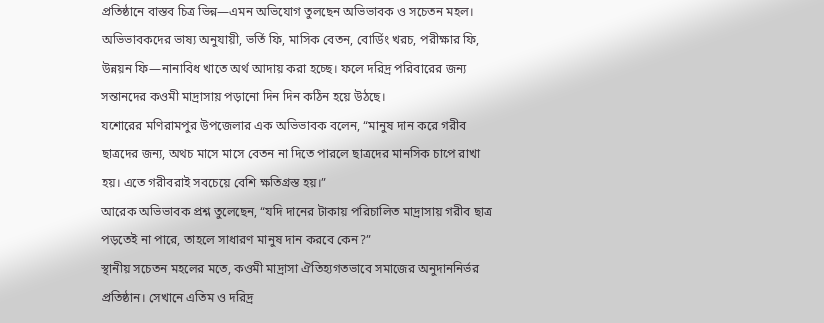প্রতিষ্ঠানে বাস্তব চিত্র ভিন্ন—এমন অভিযোগ তুলছেন অভিভাবক ও সচেতন মহল।
অভিভাবকদের ভাষ্য অনুযায়ী, ভর্তি ফি, মাসিক বেতন, বোর্ডিং খরচ, পরীক্ষার ফি, উন্নয়ন ফি—নানাবিধ খাতে অর্থ আদায় করা হচ্ছে। ফলে দরিদ্র পরিবারের জন্য সন্তানদের কওমী মাদ্রাসায় পড়ানো দিন দিন কঠিন হয়ে উঠছে।
যশোরের মণিরামপুর উপজেলার এক অভিভাবক বলেন, “মানুষ দান করে গরীব ছাত্রদের জন্য, অথচ মাসে মাসে বেতন না দিতে পারলে ছাত্রদের মানসিক চাপে রাখা হয়। এতে গরীবরাই সবচেয়ে বেশি ক্ষতিগ্রস্ত হয়।”
আরেক অভিভাবক প্রশ্ন তুলেছেন, “যদি দানের টাকায় পরিচালিত মাদ্রাসায় গরীব ছাত্র পড়তেই না পারে, তাহলে সাধারণ মানুষ দান করবে কেন?”
স্থানীয় সচেতন মহলের মতে, কওমী মাদ্রাসা ঐতিহ্যগতভাবে সমাজের অনুদাননির্ভর প্রতিষ্ঠান। সেখানে এতিম ও দরিদ্র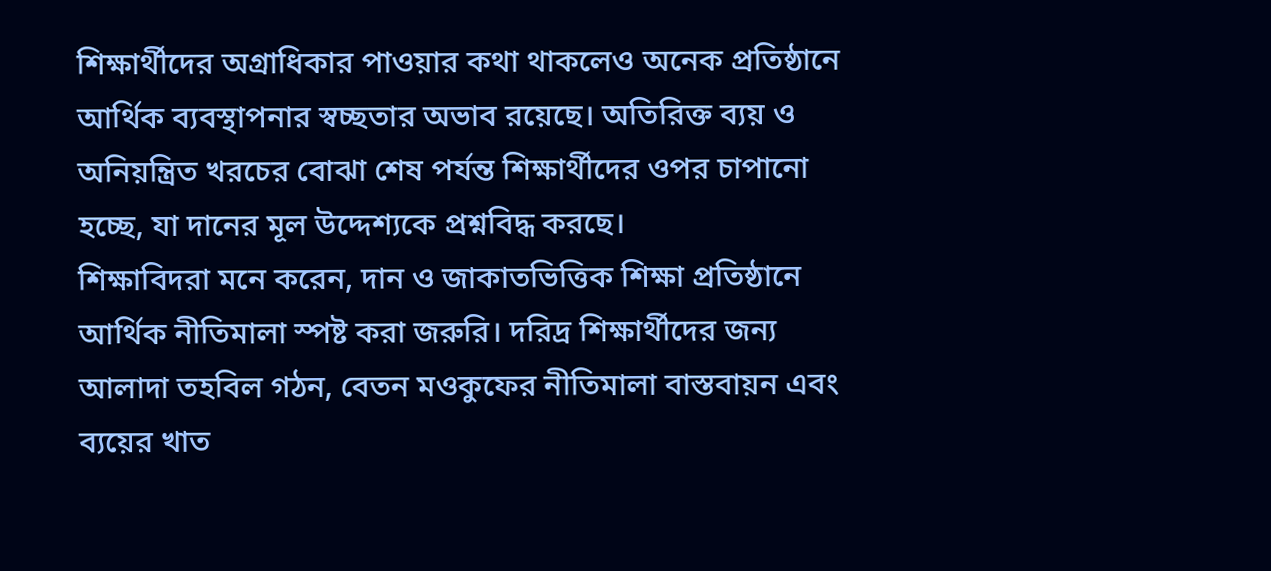শিক্ষার্থীদের অগ্রাধিকার পাওয়ার কথা থাকলেও অনেক প্রতিষ্ঠানে আর্থিক ব্যবস্থাপনার স্বচ্ছতার অভাব রয়েছে। অতিরিক্ত ব্যয় ও অনিয়ন্ত্রিত খরচের বোঝা শেষ পর্যন্ত শিক্ষার্থীদের ওপর চাপানো হচ্ছে, যা দানের মূল উদ্দেশ্যকে প্রশ্নবিদ্ধ করছে।
শিক্ষাবিদরা মনে করেন, দান ও জাকাতভিত্তিক শিক্ষা প্রতিষ্ঠানে আর্থিক নীতিমালা স্পষ্ট করা জরুরি। দরিদ্র শিক্ষার্থীদের জন্য আলাদা তহবিল গঠন, বেতন মওকুফের নীতিমালা বাস্তবায়ন এবং ব্যয়ের খাত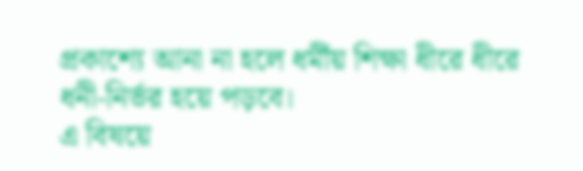প্রকাশ্যে আনা না হলে ধর্মীয় শিক্ষা ধীরে ধীরে ধনী-নির্ভর হয়ে পড়বে।
এ বিষয়ে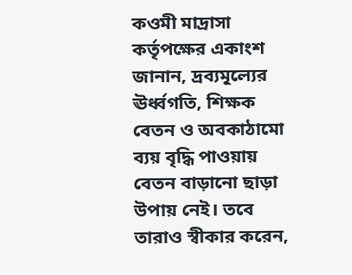কওমী মাদ্রাসা কর্তৃপক্ষের একাংশ জানান, দ্রব্যমূল্যের ঊর্ধ্বগতি, শিক্ষক বেতন ও অবকাঠামো ব্যয় বৃদ্ধি পাওয়ায় বেতন বাড়ানো ছাড়া উপায় নেই। তবে তারাও স্বীকার করেন,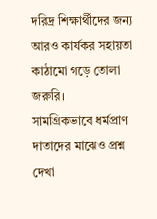দরিদ্র শিক্ষার্থীদের জন্য আরও কার্যকর সহায়তা কাঠামো গড়ে তোলা জরুরি।
সামগ্রিকভাবে ধর্মপ্রাণ দাতাদের মাঝেও প্রশ্ন দেখা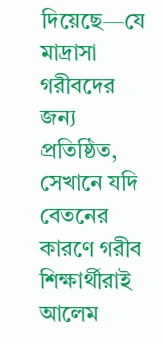দিয়েছে—যে মাদ্রাসা গরীবদের জন্য প্রতিষ্ঠিত, সেখানে যদি বেতনের কারণে গরীব শিক্ষার্থীরাই আলেম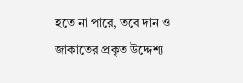হতে না পারে, তবে দান ও জাকাতের প্রকৃত উদ্দেশ্য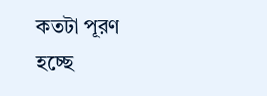কতটা পূরণ হচ্ছে